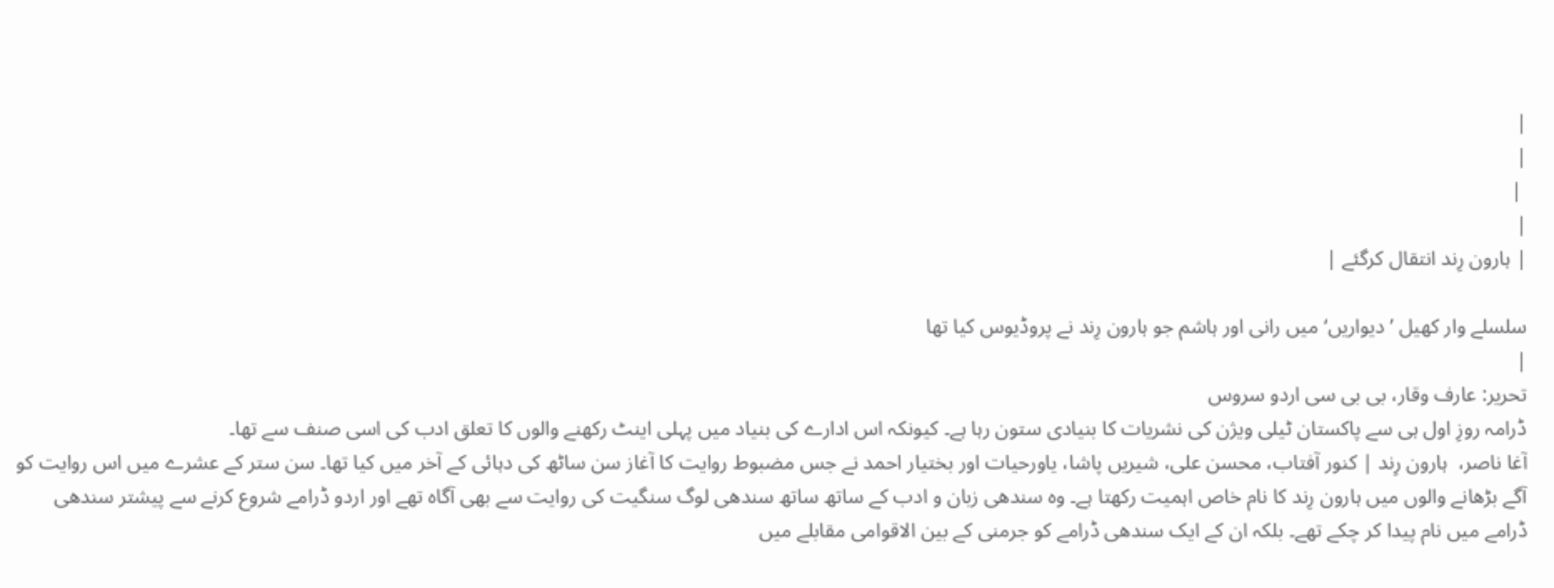|
|
 |
|
| ہارون رِند انتقال کرگئے |

سلسلے وار کھیل ’دیواریں‘ میں رانی اور ہاشم جو ہارون رِند نے پروڈیوس کیا تھا
|
تحریر: عارف وقار، بی بی سی اردو سروس
ڈرامہ روزِ اول ہی سے پاکستان ٹیلی ویژن کی نشریات کا بنیادی ستون رہا ہے۔ کیونکہ اس ادارے کی بنیاد میں پہلی اینٹ رکھنے والوں کا تعلق ادب کی اسی صنف سے تھا۔
آغا ناصر،  ہارون رِند | کنور آفتاب، محسن علی، شیریں پاشا، یاورحیات اور بختیار احمد نے جس مضبوط روایت کا آغاز سن ساٹھ کی دہائی کے آخر میں کیا تھا۔ سن ستر کے عشرے میں اس روایت کو آگے بڑھانے والوں میں ہارون رِند کا نام خاص اہمیت رکھتا ہے۔ وہ سندھی زبان و ادب کے ساتھ ساتھ سندھی لوگ سنگیت کی روایت سے بھی آگاہ تھے اور اردو ڈرامے شروع کرنے سے پیشتر سندھی ڈرامے میں نام پیدا کر چکے تھے۔ بلکہ ان کے ایک سندھی ڈرامے کو جرمنی کے بین الاقوامی مقابلے میں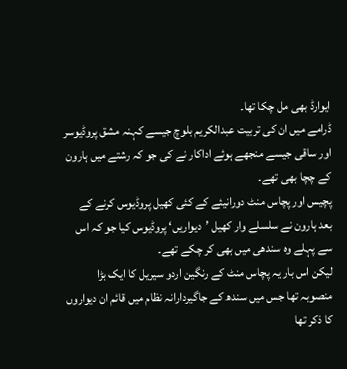ایوارڈ بھی مل چکا تھا۔
ڈرامے میں ان کی تربیت عبدالکریم بلوچ جیسے کہنہ مشق پروڈیوسر اور ساقی جیسے منجھے ہوئے اداکار نے کی جو کہ رشتے میں ہارون کے چچا بھی تھے۔
پچیس اور پچاس منٹ دورانیئے کے کئی کھیل پروڈیوس کرنے کے بعد ہارون نے سلسلے وار کھیل ’دیواریں‘ پروڈیوس کیا جو کہ اس سے پہلے وہ سندھی میں بھی کر چکے تھے۔
لیکن اس بار یہ پچاس منٹ کے رنگین اردو سیریل کا ایک بڑا منصوبہ تھا جس میں سندھ کے جاگیردارانہ نظام میں قائم ان دیواروں کا ذکر تھا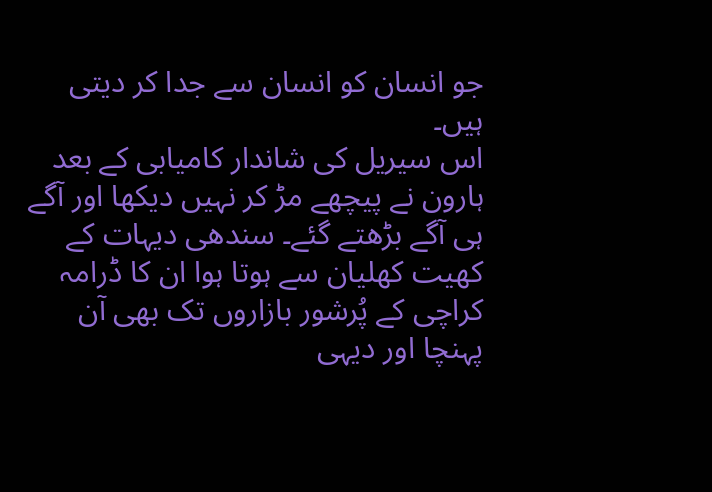جو انسان کو انسان سے جدا کر دیتی ہیں۔
اس سیریل کی شاندار کامیابی کے بعد ہارون نے پیچھے مڑ کر نہیں دیکھا اور آگے ہی آگے بڑھتے گئے۔ سندھی دیہات کے کھیت کھلیان سے ہوتا ہوا ان کا ڈرامہ کراچی کے پُرشور بازاروں تک بھی آن پہنچا اور دیہی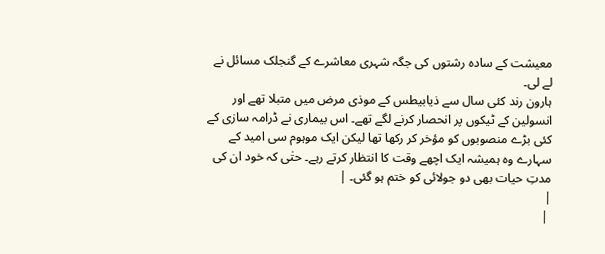معیشت کے سادہ رشتوں کی جگہ شہری معاشرے کے گنجلک مسائل نے لے لی۔
ہارون رند کئی سال سے ذیابیطس کے موذی مرض میں متبلا تھے اور انسولین کے ٹیکوں پر انحصار کرنے لگے تھے۔ اس بیماری نے ڈرامہ سازی کے کئی بڑے منصوبوں کو مؤخر کر رکھا تھا لیکن ایک موہوم سی امید کے سہارے وہ ہمیشہ ایک اچھے وقت کا انتظار کرتے رہے۔ حتٰی کہ خود ان کی مدتِ حیات بھی دو جولائی کو ختم ہو گئی۔ |
|
 |